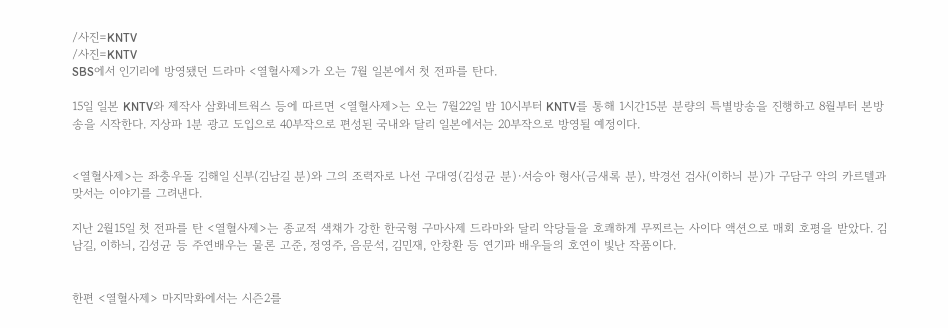/사진=KNTV
/사진=KNTV
SBS에서 인기리에 방영됐던 드라마 <열혈사제>가 오는 7월 일본에서 첫 전파를 탄다.

15일 일본 KNTV와 제작사 삼화네트웍스 등에 따르면 <열혈사제>는 오는 7월22일 밤 10시부터 KNTV를 통해 1시간15분 분량의 특별방송을 진행하고 8월부터 본방송을 시작한다. 지상파 1분 광고 도입으로 40부작으로 편성된 국내와 달리 일본에서는 20부작으로 방영될 예정이다.


<열혈사제>는 좌충우돌 김해일 신부(김남길 분)와 그의 조력자로 나선 구대영(김성균 분)·서승아 형사(금새록 분), 박경선 검사(이하늬 분)가 구담구 악의 카르텔과 맞서는 이야기를 그려낸다.

지난 2월15일 첫 전파를 탄 <열혈사제>는 종교적 색채가 강한 한국형 구마사제 드라마와 달리 악당들을 호쾌하게 무찌르는 사이다 액션으로 매회 호평을 받았다. 김남길, 이하늬, 김성균 등 주연배우는 물론 고준, 정영주, 음문석, 김민재, 안창환 등 연기파 배우들의 호연이 빛난 작품이다.


한편 <열혈사제> 마지막화에서는 시즌2를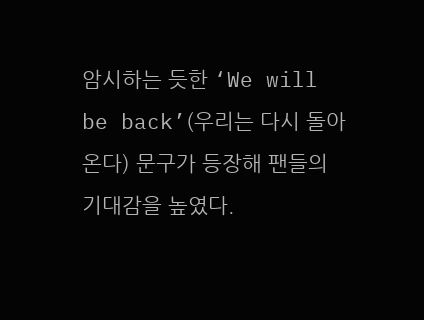암시하는 듯한 ‘We will be back’(우리는 다시 돌아온다) 문구가 등장해 팬들의 기대감을 높였다.